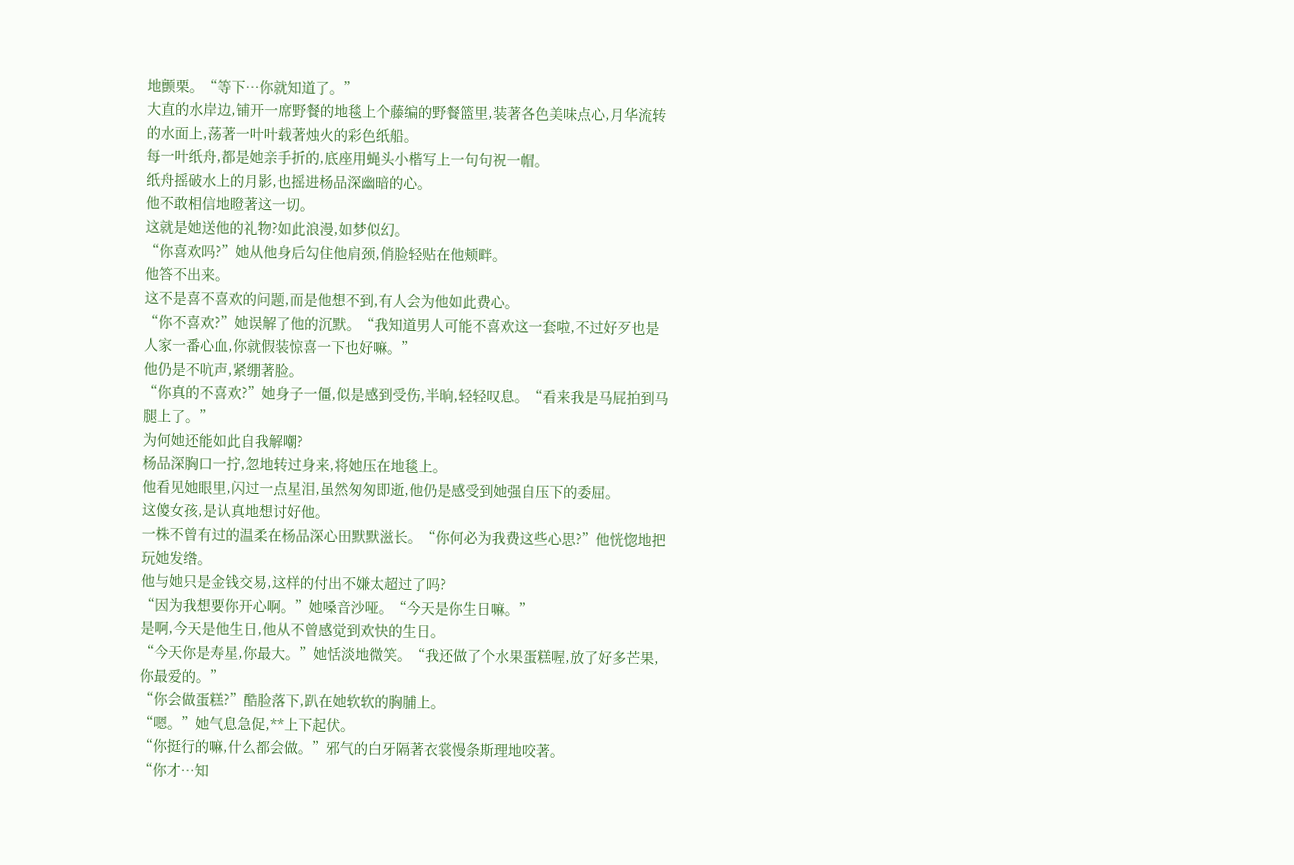地颤栗。“等下…你就知道了。”
大直的水岸边,铺开一席野餐的地毯上个藤编的野餐篮里,装著各色美味点心,月华流转的水面上,荡著一叶叶载著烛火的彩色纸船。
每一叶纸舟,都是她亲手折的,底座用蝇头小楷写上一句句祝一帽。
纸舟摇破水上的月影,也摇进杨品深幽暗的心。
他不敢相信地瞪著这一切。
这就是她送他的礼物?如此浪漫,如梦似幻。
“你喜欢吗?”她从他身后勾住他肩颈,俏脸轻贴在他颊畔。
他答不出来。
这不是喜不喜欢的问题,而是他想不到,有人会为他如此费心。
“你不喜欢?”她误解了他的沉默。“我知道男人可能不喜欢这一套啦,不过好歹也是人家一番心血,你就假装惊喜一下也好嘛。”
他仍是不吭声,紧绷著脸。
“你真的不喜欢?”她身子一僵,似是感到受伤,半晌,轻轻叹息。“看来我是马屁拍到马腿上了。”
为何她还能如此自我解嘲?
杨品深胸口一拧,忽地转过身来,将她压在地毯上。
他看见她眼里,闪过一点星泪,虽然匆匆即逝,他仍是感受到她强自压下的委屈。
这傻女孩,是认真地想讨好他。
一株不曾有过的温柔在杨品深心田默默滋长。“你何必为我费这些心思?”他恍惚地把玩她发绺。
他与她只是金钱交易,这样的付出不嫌太超过了吗?
“因为我想要你开心啊。”她嗓音沙哑。“今天是你生日嘛。”
是啊,今天是他生日,他从不曾感觉到欢快的生日。
“今天你是寿星,你最大。”她恬淡地微笑。“我还做了个水果蛋糕喔,放了好多芒果,你最爱的。”
“你会做蛋糕?”酷脸落下,趴在她软软的胸脯上。
“嗯。”她气息急促,**上下起伏。
“你挺行的嘛,什么都会做。”邪气的白牙隔著衣裳慢条斯理地咬著。
“你才…知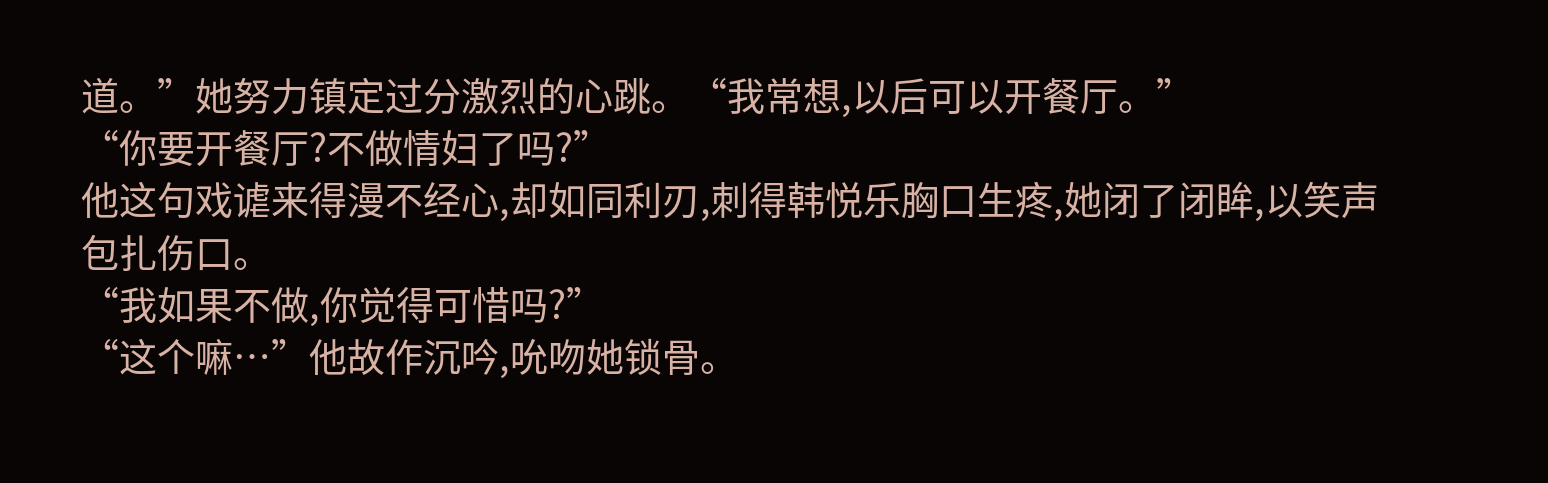道。”她努力镇定过分激烈的心跳。“我常想,以后可以开餐厅。”
“你要开餐厅?不做情妇了吗?”
他这句戏谑来得漫不经心,却如同利刃,刺得韩悦乐胸口生疼,她闭了闭眸,以笑声包扎伤口。
“我如果不做,你觉得可惜吗?”
“这个嘛…”他故作沉吟,吮吻她锁骨。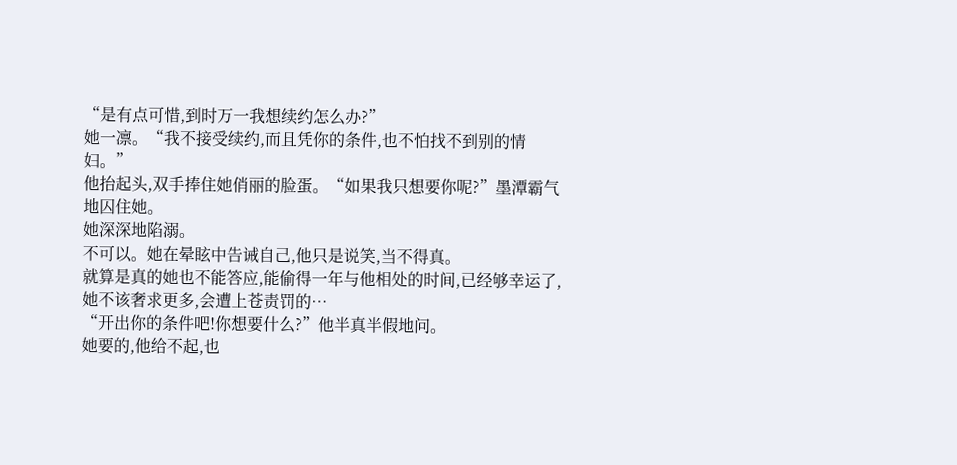“是有点可惜,到时万一我想续约怎么办?”
她一凛。“我不接受续约,而且凭你的条件,也不怕找不到别的情妇。”
他抬起头,双手捧住她俏丽的脸蛋。“如果我只想要你呢?”墨潭霸气地囚住她。
她深深地陷溺。
不可以。她在晕眩中告诫自己,他只是说笑,当不得真。
就算是真的她也不能答应,能偷得一年与他相处的时间,已经够幸运了,她不该奢求更多,会遭上苍责罚的…
“开出你的条件吧!你想要什么?”他半真半假地问。
她要的,他给不起,也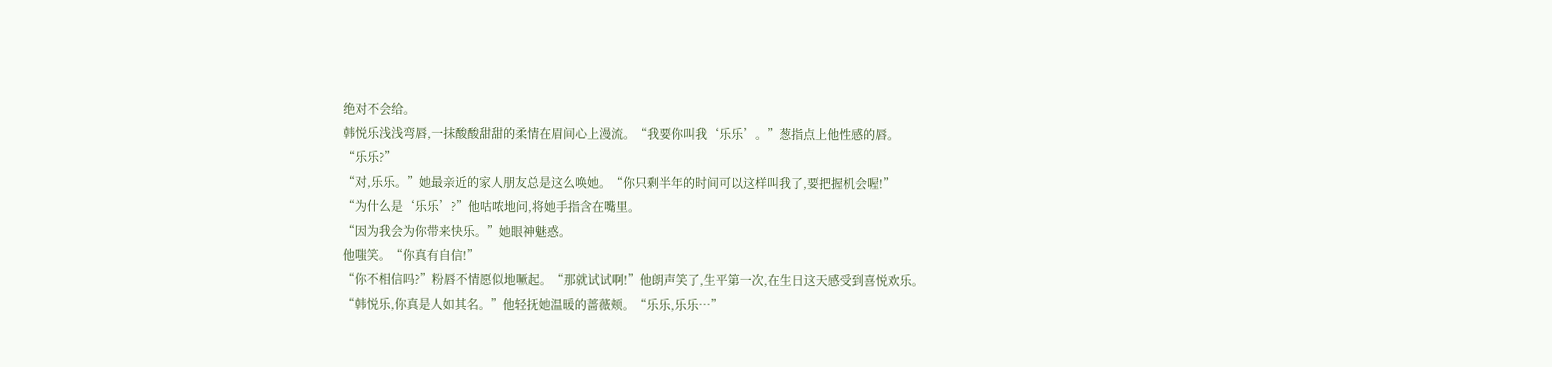绝对不会给。
韩悦乐浅浅弯唇,一抹酸酸甜甜的柔情在眉间心上漫流。“我要你叫我‘乐乐’。”葱指点上他性感的唇。
“乐乐?”
“对,乐乐。”她最亲近的家人朋友总是这么唤她。“你只剩半年的时间可以这样叫我了,要把握机会喔!”
“为什么是‘乐乐’?”他咕哝地问,将她手指含在嘴里。
“因为我会为你带来快乐。”她眼神魅惑。
他嗤笑。“你真有自信!”
“你不相信吗?”粉唇不情愿似地噘起。“那就试试啊!”他朗声笑了,生平第一次,在生日这天感受到喜悦欢乐。
“韩悦乐,你真是人如其名。”他轻抚她温暖的蔷薇颊。“乐乐,乐乐…”